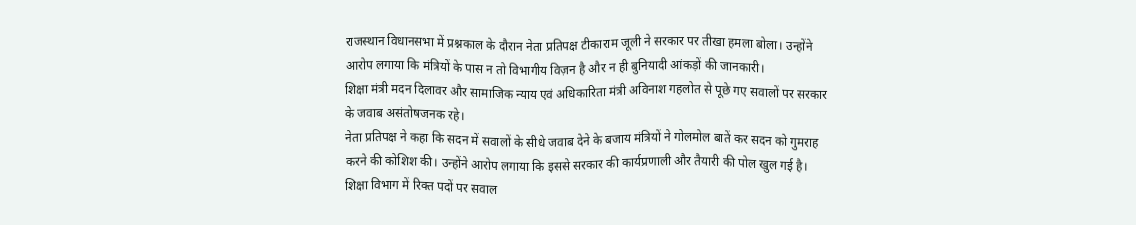राजस्थान विधानसभा में प्रश्नकाल के दौरान नेता प्रतिपक्ष टीकाराम जूली ने सरकार पर तीखा हमला बोला। उन्होंने आरोप लगाया कि मंत्रियों के पास न तो विभागीय विज़न है और न ही बुनियादी आंकड़ों की जानकारी।
शिक्षा मंत्री मदन दिलावर और सामाजिक न्याय एवं अधिकारिता मंत्री अविनाश गहलोत से पूछे गए सवालों पर सरकार के जवाब असंतोषजनक रहे।
नेता प्रतिपक्ष ने कहा कि सदन में सवालों के सीधे जवाब देने के बजाय मंत्रियों ने गोलमोल बातें कर सदन को गुमराह करने की कोशिश की। उन्होंने आरोप लगाया कि इससे सरकार की कार्यप्रणाली और तैयारी की पोल खुल गई है।
शिक्षा विभाग में रिक्त पदों पर सवाल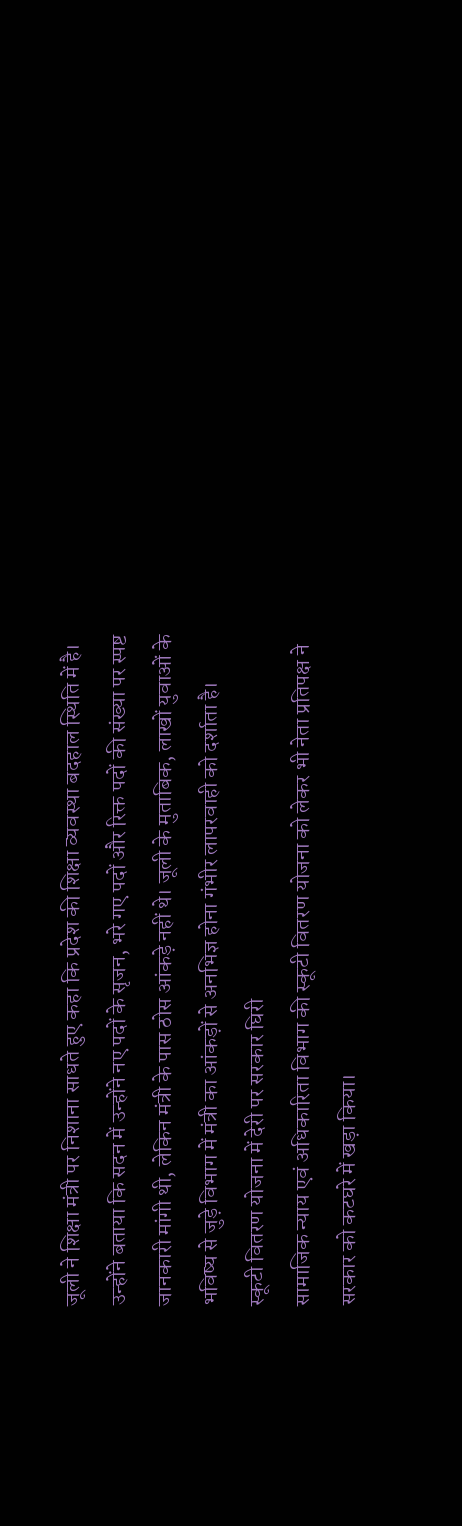जूली ने शिक्षा मंत्री पर निशाना साधते हुए कहा कि प्रदेश की शिक्षा व्यवस्था बदहाल स्थिति में है। उन्होंने बताया कि सदन में उन्होंने नए पदों के सृजन, भरे गए पदों और रिक्त पदों की संख्या पर स्पष्ट जानकारी मांगी थी, लेकिन मंत्री के पास ठोस आंकड़े नहीं थे। जूली के मुताबिक, लाखों युवाओं के भविष्य से जुड़े विभाग में मंत्री का आंकड़ों से अनभिज्ञ होना गंभीर लापरवाही को दर्शाता है।
स्कूटी वितरण योजना में देरी पर सरकार घिरी
सामाजिक न्याय एवं अधिकारिता विभाग की स्कूटी वितरण योजना को लेकर भी नेता प्रतिपक्ष ने सरकार को कटघरे में खड़ा किया।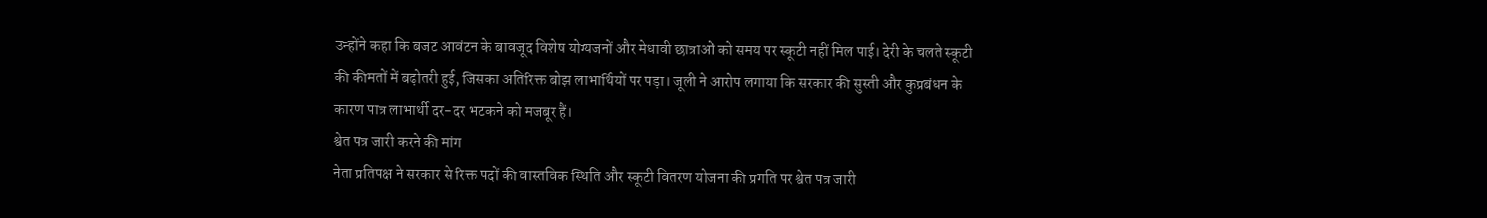उन्होंने कहा कि बजट आवंटन के बावजूद विशेष योग्यजनों और मेधावी छात्राओं को समय पर स्कूटी नहीं मिल पाई। देरी के चलते स्कूटी की कीमतों में बढ़ोतरी हुई, जिसका अतिरिक्त बोझ लाभार्थियों पर पड़ा। जूली ने आरोप लगाया कि सरकार की सुस्ती और कुप्रबंधन के कारण पात्र लाभार्थी दर-दर भटकने को मजबूर हैं।
श्वेत पत्र जारी करने की मांग
नेता प्रतिपक्ष ने सरकार से रिक्त पदों की वास्तविक स्थिति और स्कूटी वितरण योजना की प्रगति पर श्वेत पत्र जारी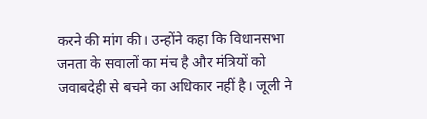करने की मांग की। उन्होंने कहा कि विधानसभा जनता के सवालों का मंच है और मंत्रियों को जवाबदेही से बचने का अधिकार नहीं है। जूली ने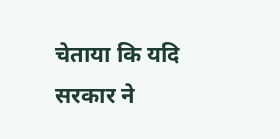चेताया कि यदि सरकार ने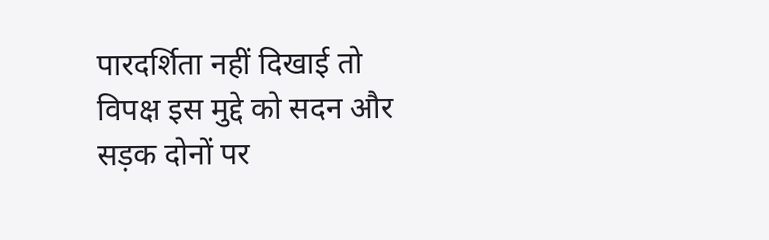पारदर्शिता नहीं दिखाई तो विपक्ष इस मुद्दे को सदन और सड़क दोनों पर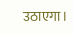उठाएगा।